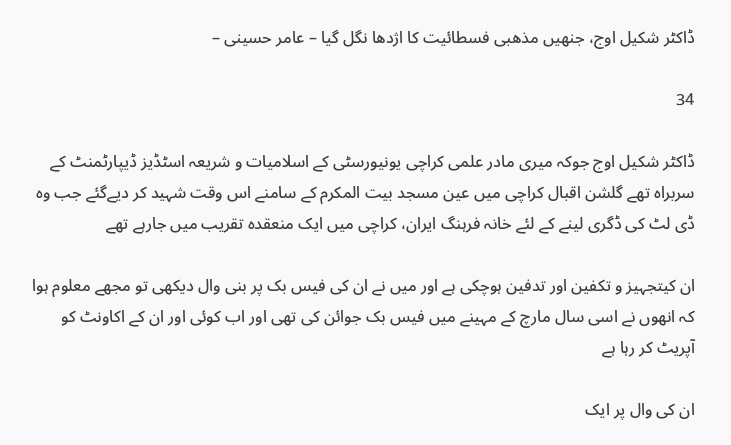ڈاکٹر شکیل اوج، جنهیں مذهبی فسطائیت کا اژدها نگل گیا – عامر حسینی –

34

ڈاکٹر شکیل اوج جوکہ میری مادر علمی کراچی یونیورسٹی کے اسلامیات و شریعہ اسٹڈیز ڈیپارٹمنٹ کے سربراہ تهے گلشن اقبال کراچی میں عین مسجد بیت المکرم کے سامنے اس وقت شہید کر دیےگئے جب وہ ڈی لٹ کی ڈگری لینے کے لئے خانہ فرہنگ ایران، کراچی میں ایک منعقدہ تقریب میں جارہے تهے

ان کیتجہیز و تکفین اور تدفین ہوچکی ہے اور میں نے ان کی فیس بک پر بنی وال دیکهی تو مجهے معلوم ہوا کہ انهوں نے اسی سال مارچ کے مہینے میں فیس بک جوائن کی تهی اور اب کوئی اور ان کے اکاونٹ کو آپریٹ کر رہا ہے

ان کی وال پر ایک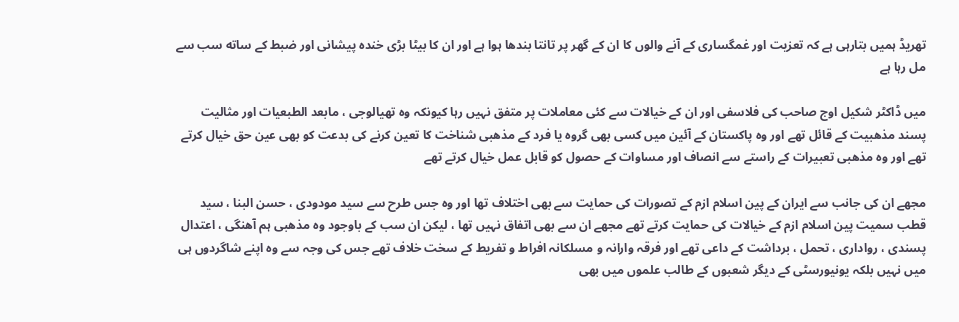تهریڈ ہمیں بتارہی ہے کہ تعزیت اور غمگساری کے آنے والوں کا ان کے گهر پر تانتا بندها ہوا ہے اور ان کا بیٹا بڑی خندہ پیشانی اور ضبط کے ساته سب سے مل رہا ہے

میں ڈاکٹر شکیل اوج صاحب کی فلاسفی اور ان کے خیالات سے کئی معاملات پر متفق نہیں رہا کیونکہ وہ تهیالوجی ، مابعد الطبعیات اور مثالیت پسند مذهبیت کے قائل تهے اور وہ پاکستان کے آئین میں کسی بهی گروہ یا فرد کے مذهبی شناخت کا تعین کرنے کی بدعت کو بهی عین حق خیال کرتے تهے اور وہ مذهبی تعبیرات کے راستے سے انصاف اور مساوات کے حصول کو قابل عمل خیال کرتے تهے

مجهے ان کی جانب سے ایران کے پین اسلام ازم کے تصورات کی حمایت سے بهی اختلاف تها اور وہ جس طرح سے سید مودودی ، حسن البنا ، سید قطب سمیت پین اسلام ازم کے خیالات کی حمایت کرتے تهے مجهے ان سے بهی اتفاق نہیں تها ، لیکن ان سب کے باوجود وہ مذهبی ہم آهنگی ، اعتدال پسندی ، رواداری ، تحمل ، برداشت کے داعی تهے اور فرقہ وارانہ و مسلکانہ افراط و تفریط کے سخت خلاف تهے جس کی وجہ سے وہ اپنے شاگردوں ہی میں نہیں بلکہ یونیورسٹی کے دیگر شعبوں کے طالب علموں میں بهی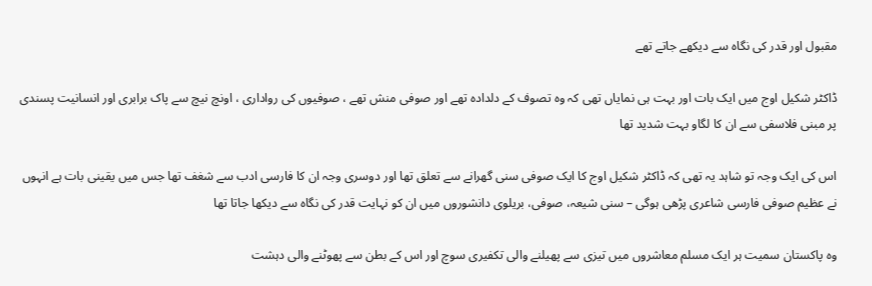مقبول اور قدر کی نگاہ سے دیکهے جاتے تهے

ڈاکٹر شکیل اوج میں ایک بات اور بہت ہی نمایاں تهی کہ وہ تصوف کے دلدادہ تهے اور صوفی منش تهے ، صوفیوں کی رواداری ، اونچ نیچ سے پاک برابری اور انسانیت پسندی پر مبنی فلاسفی سے ان کا لگاو بہت شدید تها

اس کی ایک وجہ تو شاہد یہ تهی کہ ڈاکٹر شکیل اوج کا ایک صوفی سنی گهرانے سے تعلق تها اور دوسری وجہ ان کا فارسی ادب سے شغف تها جس میں یقینی بات ہے انہوں نے عظیم صوفی فارسی شاعری پڑهی ہوگی – سنی شیعہ، صوفی، بریلوی دانشوروں میں ان کو نہایت قدر کی نگاہ سے دیکھا جاتا تھا

وہ پاکستان سمیت ہر ایک مسلم معاشروں میں تیزی سے پهیلنے والی تکفیری سوچ اور اس کے بطن سے پهوٹنے والی دہشت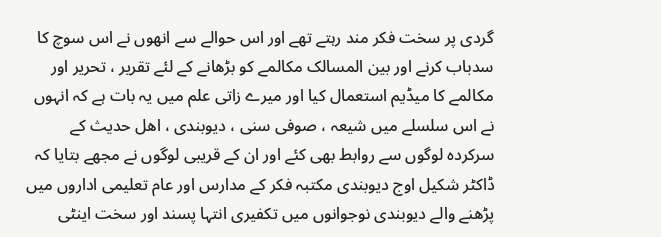گردی پر سخت فکر مند رہتے تهے اور اس حوالے سے انهوں نے اس سوچ کا سدباب کرنے اور بین المسالک مکالمے کو بڑهانے کے لئے تقریر ، تحریر اور مکالمے کا میڈیم استعمال کیا اور میرے زاتی علم میں یہ بات ہے کہ انہوں نے اس سلسلے میں شیعہ ، صوفی سنی ، دیوبندی ، اهل حدیث کے سرکردہ لوگوں سے روابط بهی کئے اور ان کے قریبی لوگوں نے مجهے بتایا کہ ڈاکٹر شکیل اوج دیوبندی مکتبہ فکر کے مدارس اور عام تعلیمی اداروں میں پڑهنے والے دیوبندی نوجوانوں میں تکفیری انتہا پسند اور سخت اینٹی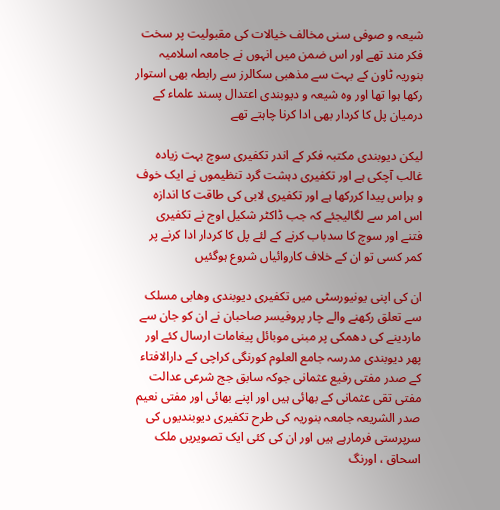شیعہ و صوفی سنی مخالف خیالات کی مقبولیت پر سخت فکر مند تهے اور اس ضمن میں انہوں نے جامعہ اسلامیہ بنوریہ ٹاون کے بہت سے مذهبی سکالرز سے رابطہ بهی استوار رکها ہوا تها اور وہ شیعہ و دیوبندی اعتدال پسند علماء کے درمیان پل کا کردار بهی ادا کرنا چاہتے تهے

لیکن دیوبندی مکتبہ فکر کے اندر تکفیری سوچ بہت زیادہ غالب آچکی ہے اور تکفیری دہشت گرد تنظیموں نے ایک خوف و ہراس پیدا کررکها ہے اور تکفیری لابی کی طاقت کا اندازہ اس امر سے لگالیجئے کہ جب ڈاکٹر شکیل اوج نے تکفیری فتنے اور سوچ کا سدباب کرنے کے لئے پل کا کردار ادا کرنے پر کمر کسی تو ان کے خلاف کاروائیاں شروع ہوگئیں

ان کی اپنی یونیورسٹی میں تکفیری دیوبندی وهابی مسلک سے تعلق رکھنے والے چار پروفیسر صاحبان نے ان کو جان سے ماردینے کی دهمکی پر مبنی موبائل پیغامات ارسال کئے اور پهر دیوبندی مدرسہ جامع العلوم کورنگی کراچی کے دارالافتاء کے صدر مفتی رفیع عثمانی جوکہ سابق جج شرعی عدالت مفتی تقی عثمانی کے بهائی ہیں اور اپنے بهائی اور مفتی نعیم صدر الشریعہ جامعہ بنوریہ کی طرح تکفیری دیوبندیوں کی سرپرستی فرمارہے ہیں اور ان کی کئی ایک تصویریں ملک اسحاق ، اورنگ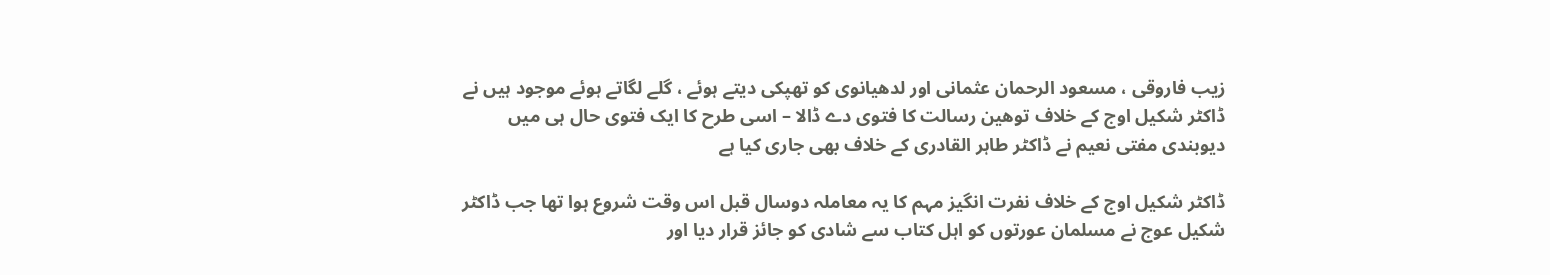زیب فاروقی ، مسعود الرحمان عثمانی اور لدهیانوی کو تهپکی دیتے ہوئے ، گلے لگاتے ہوئے موجود ہیں نے ڈاکٹر شکیل اوج کے خلاف توهین رسالت کا فتوی دے ڈالا – اسی طرح کا ایک فتوی حال ہی میں دیوبندی مفتی نعیم نے ڈاکٹر طاہر القادری کے خلاف بھی جاری کیا ہے

ڈاکٹر شکیل اوج کے خلاف نفرت انگیز مہم کا یہ معاملہ دوسال قبل اس وقت شروع ہوا تها جب ڈاکٹر شکیل عوج نے مسلمان عورتوں کو اہل کتاب سے شادی کو جائز قرار دیا اور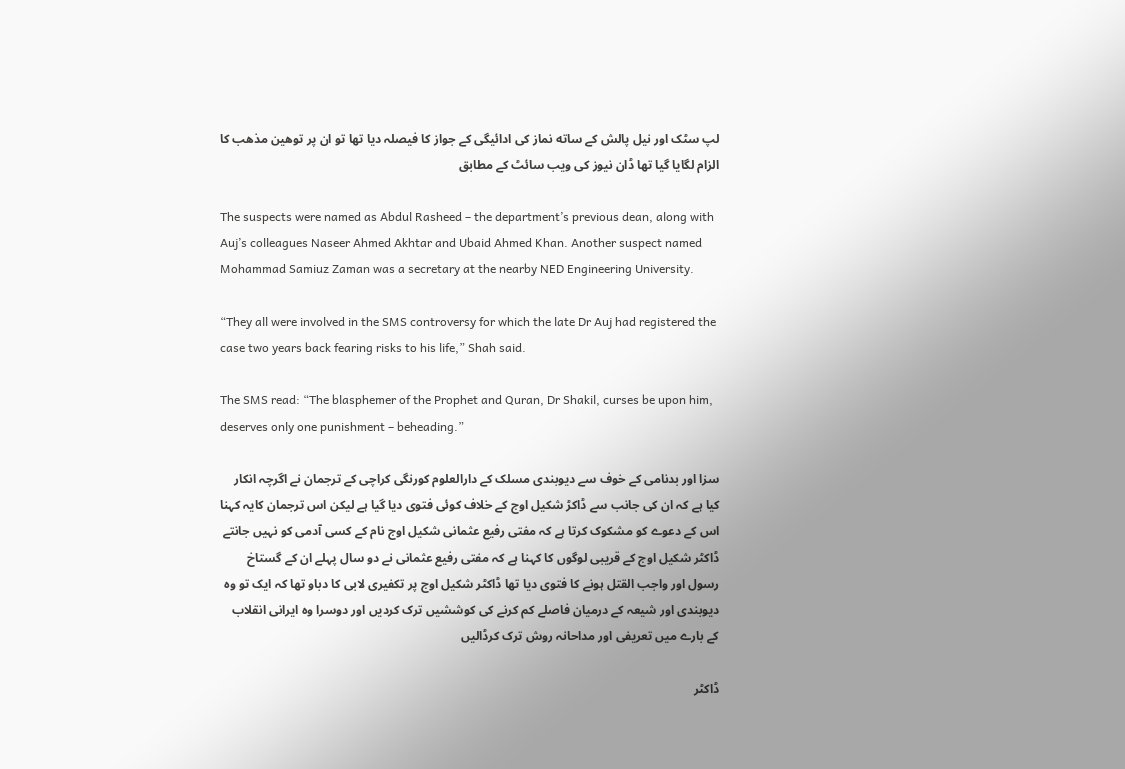لپ سٹک اور نیل پالش کے ساته نماز کی ادائیگی کے جواز کا فیصلہ دیا تها تو ان پر توهین مذهب کا الزام لگایا گیا تها ڈان نیوز کی ویب سائٹ کے مطابق

The suspects were named as Abdul Rasheed – the department’s previous dean, along with Auj’s colleagues Naseer Ahmed Akhtar and Ubaid Ahmed Khan. Another suspect named Mohammad Samiuz Zaman was a secretary at the nearby NED Engineering University.

“They all were involved in the SMS controversy for which the late Dr Auj had registered the case two years back fearing risks to his life,” Shah said.

The SMS read: “The blasphemer of the Prophet and Quran, Dr Shakil, curses be upon him, deserves only one punishment – beheading.”

سزا اور بدنامی کے خوف سے دیوبندی مسلک کے دارالعلوم کورنگی کراچی کے ترجمان نے اگرچہ انکار کیا ہے کہ ان کی جانب سے ڈاکڑ شکیل اوج کے خلاف کوئی فتوی دیا گیا ہے لیکن اس ترجمان کایہ کہنا اس کے دعوے کو مشکوک کرتا ہے کہ مفتی رفیع عثمانی شکیل اوج نام کے کسی آدمی کو نہیں جانتے ڈاکٹر شکیل اوج کے قریبی لوگوں کا کہنا ہے کہ مفتی رفیع عثمانی نے دو سال پہلے ان کے گستاخ رسول اور واجب القتل ہونے کا فتوی دیا تها ڈاکٹر شکیل اوج پر تکفیری لابی کا دباو تها کہ ایک تو وہ دیوبندی اور شیعہ کے درمیان فاصلے کم کرنے کی کوششیں ترک کردیں اور دوسرا وہ ایرانی انقلاب کے بارے میں تعریفی اور مداحانہ روش ترک کرڈالیں

ڈاکٹر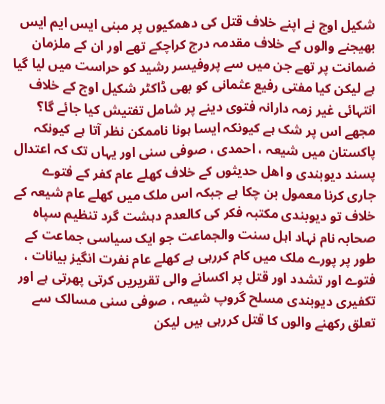شکیل اوج نے اپنے خلاف قتل کی دهمکیوں پر مبنی ایس ایم ایس بهیجنے والوں کے خلاف مقدمہ درج کراچکے تهے اور ان کے ملزمان ضمانت پر تهے جن میں سے پروفیسر رشید کو حراست میں لیا گیا ہے لیکن کیا مفتی رفیع عثمانی کو بهی ڈاکٹر شکیل اوج کے خلاف انتہائی غیر زمہ دارانہ فتوی دینے پر شامل تفتیش کیا جائے گا؟ مجهے اس پر شک ہے کیونکہ ایسا ہونا ناممکن نظر آتا ہے کیونکہ پاکستان میں شیعہ ، احمدی ، صوفی سنی اور یہاں تک کہ اعتدال پسند دیوبندی و اهل حدیثوں کے خلاف کهلے عام کفر کے فتوے جاری کرنا معمول بن چکا ہے جبکہ اس ملک میں کهلے عام شیعہ کے خلاف تو دیوبندی مکتبہ فکر کی کالعدم دہشت گرد تنظیم سپاہ صحابہ نام نہاد اہل سنت والجماعت جو ایک سیاسی جماعت کے طور پر پورے ملک میں کام کررہی ہے کهلے عام نفرت انگیز بیانات ، فتوے اور تشدد اور قتل پر اکسانے والی تقریریں کرتی پهرتی ہے اور تکفیری دیوبندی مسلح گروپ شیعہ ، صوفی سنی مسالک سے تعلق رکهنے والوں کا قتل کررہی ہیں لیکن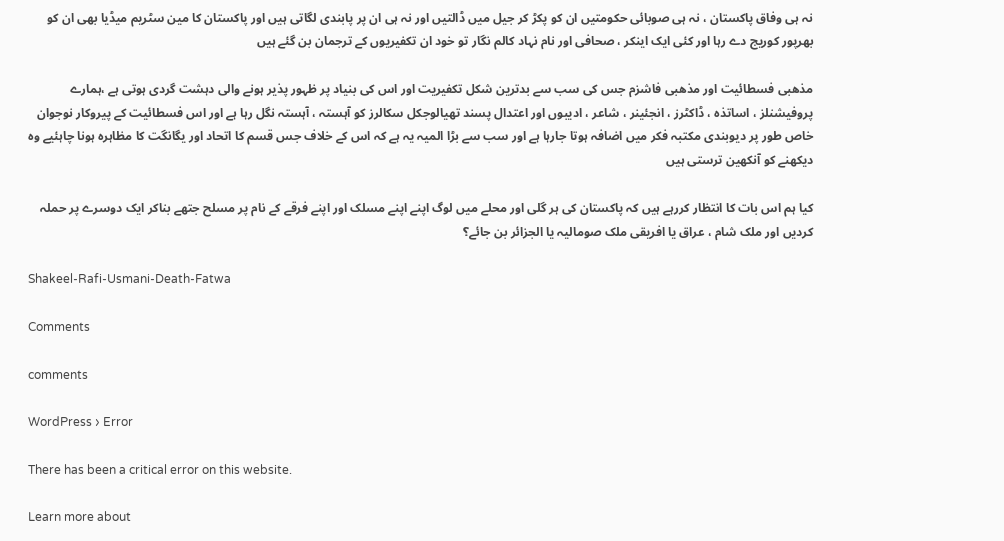نہ ہی وفاق پاکستان ، نہ ہی صوبائی حکومتیں ان کو پکڑ کر جیل میں ڈالتیں اور نہ ہی ان پر پابندی لگاتی ہیں اور پاکستان کا مین سٹریم میڈیا بهی ان کو بهرپور کوریج دے رہا اور کئی ایک اینکر ، صحافی اور نام نہاد کالم نگار تو خود ان تکفیریوں کے ترجمان بن گئے ہیں

مذهبی فسطائیت اور مذهبی فاشزم جس کی سب سے بدترین شکل تکفیریت اور اس کی بنیاد پر ظہور پذیر ہونے والی دہشت گردی ہوتی ہے ،ہمارے پروفیشنلز ، اساتذہ ، ڈاکٹرز ، انجئینر ، شاعر ، ادیبوں اور اعتدال پسند تهیالوجکل سکالرز کو آہستہ ، آہستہ نگل رہا ہے اور اس فسطائیت کے پیروکار نوجوان خاص طور پر دیوبندی مکتبہ فکر میں اضافہ ہوتا جارہا ہے اور سب سے بڑا المیہ یہ ہے کہ اس کے خلاف جس قسم کا اتحاد اور یگانگت کا مظاہرہ ہونا چاہئیے وہ دیکهنے کو آنکهین ترستی ہیں

کیا ہم اس بات کا انتظار کررہے ہیں کہ پاکستان کی ہر گلی اور محلے میں لوگ اپنے اپنے مسلک اور اپنے فرقے کے نام پر مسلح جتهے بناکر ایک دوسرے پر حملہ کردیں اور ملک شام ، عراق یا افریقی ملک صومالیہ یا الجزائر بن جائے؟

Shakeel-Rafi-Usmani-Death-Fatwa

Comments

comments

WordPress › Error

There has been a critical error on this website.

Learn more about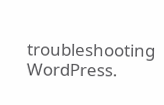troubleshooting WordPress.